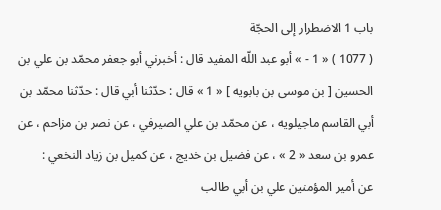باب 1 الاضطرار إلى الحجّة
( 1077 ) « 1 - » أبو عبد اللّه المفيد قال : أخبرني أبو جعفر محمّد بن علي بن الحسين [ بن موسى بن بابويه ] « 1 » قال : حدّثنا أبي قال : حدّثنا محمّد بن أبي القاسم ماجيلويه ، عن محمّد بن علي الصيرفي ، عن نصر بن مزاحم ، عن عمرو بن سعد « 2 » ، عن فضيل بن خديج ، عن كميل بن زياد النخعي :
عن أمير المؤمنين علي بن أبي طالب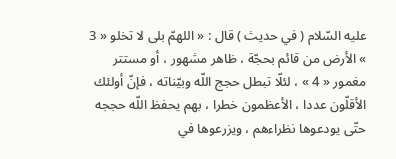عليه السّلام ( في حديث ) قال : « اللهمّ بلى لا تخلو « 3 » الأرض من قائم بحجّة ، ظاهر مشهور ، أو مستتر مغمور « 4 » ، لئلّا تبطل حجج اللّه وبيّناته ، فإنّ أولئك الأقلّون عددا ، الأعظمون خطرا ، بهم يحفظ اللّه حججه حتّى يودعوها نظراءهم ، ويزرعوها في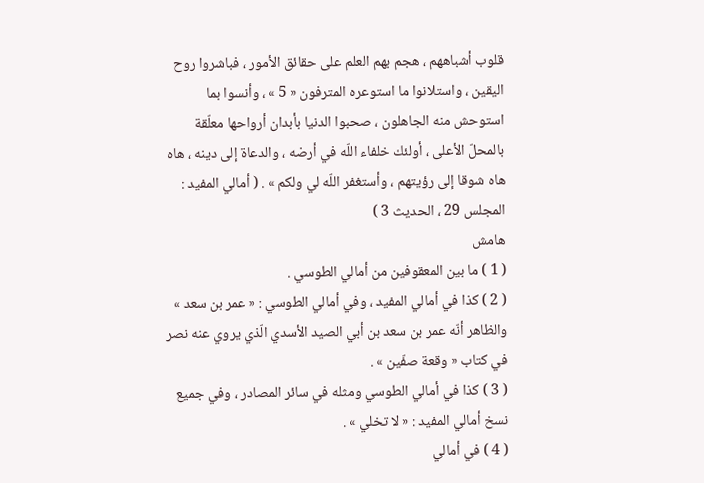قلوب أشباههم ، هجم بهم العلم على حقائق الأمور ، فباشروا روح اليقين ، واستلانوا ما استوعره المترفون « 5 » ، وأنسوا بما استوحش منه الجاهلون ، صحبوا الدنيا بأبدان أرواحها معلّقة بالمحلّ الأعلى ، أولئك خلفاء اللّه في أرضه ، والدعاة إلى دينه ، هاه هاه شوقا إلى رؤيتهم ، وأستغفر اللّه لي ولكم » . ( أمالي المفيد : المجلس 29 ، الحديث 3 )
هامش
( 1 ) ما بين المعقوفين من أمالي الطوسي .
( 2 ) كذا في أمالي المفيد ، وفي أمالي الطوسي : « عمر بن سعد » والظاهر أنّه عمر بن سعد بن أبي الصيد الأسدي الّذي يروي عنه نصر في كتاب « وقعة صفّين » .
( 3 ) كذا في أمالي الطوسي ومثله في سائر المصادر ، وفي جميع نسخ أمالي المفيد : « لا تخلي » .
( 4 ) في أمالي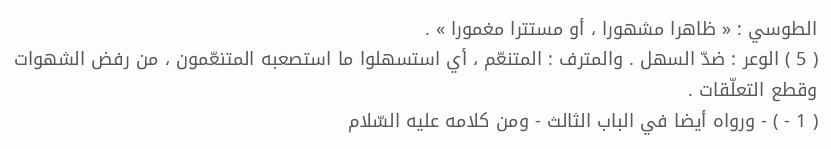الطوسي : « ظاهرا مشهورا ، أو مستترا مغمورا » .
( 5 ) الوعر : ضدّ السهل . والمترف : المتنعّم ، أي استسهلوا ما استصعبه المتنعّمون ، من رفض الشهوات وقطع التعلّقات .
( 1 - ) - ورواه أيضا في الباب الثالث - ومن كلامه عليه السّلام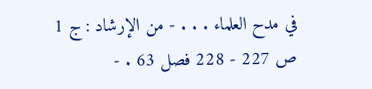في مدح العلماء . . . - من الإرشاد : ج 1 ص 227 - 228 فصل 63 . -